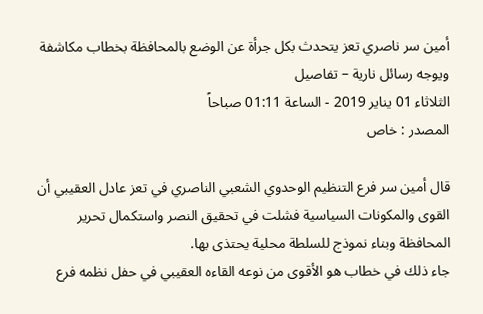أمين سر ناصري تعز يتحدث بكل جرأة عن الوضع بالمحافظة بخطاب مكاشفة ويوجه رسائل نارية – تفاصيل
الثلاثاء 01 يناير 2019 - الساعة 01:11 صباحاً
المصدر : خاص

قال أمين سر فرع التنظيم الوحدوي الشعبي الناصري في تعز عادل العقيبي أن القوى والمكونات السياسية فشلت في تحقيق النصر واستكمال تحرير المحافظة وبناء نموذج للسلطة محلية يحتذى بها.
جاء ذلك في خطاب هو الأقوى من نوعه القاءه العقيبي في حفل نظمه فرع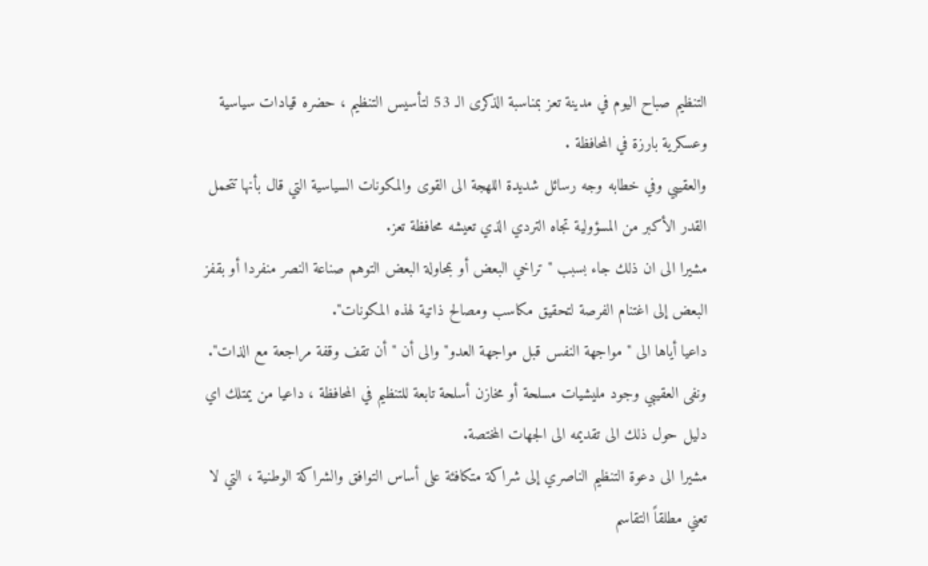التنظيم صباح اليوم في مدينة تعز بمناسبة الذكرى الـ 53 لتأسيس التنظيم ، حضره قيادات سياسية وعسكرية بارزة في المحافظة .
والعقيبي وفي خطابه وجه رسائل شديدة اللهجة الى القوى والمكونات السياسية التي قال بأنها تتحمل القدر الأكبر من المسؤولية تجاه التردي الذي تعيشه محافظة تعز.
مشيرا الى ان ذلك جاء بسبب " تراخي البعض أو بمحاولة البعض التوهم صناعة النصر منفردا أو بقفز البعض إلى اغتنام الفرصة لتحقيق مكاسب ومصالح ذاتية لهذه المكونات".
داعيا أياها الى " مواجهة النفس قبل مواجهة العدو" والى أن " أن تقف وقفة مراجعة مع الذات".
ونفى العقيبي وجود مليشيات مسلحة أو مخازن أسلحة تابعة للتنظيم في المحافظة ، داعيا من يمتلك اي دليل حول ذلك الى تقديمه الى الجهات المختصة.
مشيرا الى دعوة التنظيم الناصري إلى شراكة متكافئة على أساس التوافق والشراكة الوطنية ، التي لا تعني مطلقاً التقاسم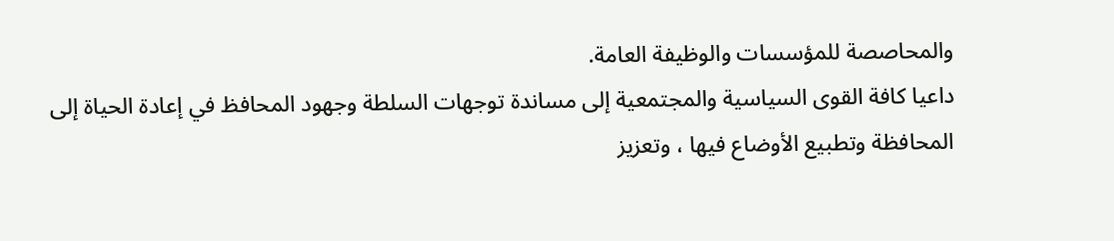والمحاصصة للمؤسسات والوظيفة العامة.
داعيا كافة القوى السياسية والمجتمعية إلى مساندة توجهات السلطة وجهود المحافظ في إعادة الحياة إلى المحافظة وتطبيع الأوضاع فيها ، وتعزيز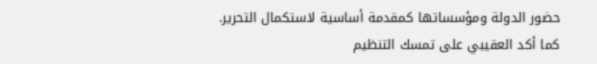حضور الدولة ومؤسساتها كمقدمة أساسية لاستكمال التحرير.
كما أكد العقيبي على تمسك التنظيم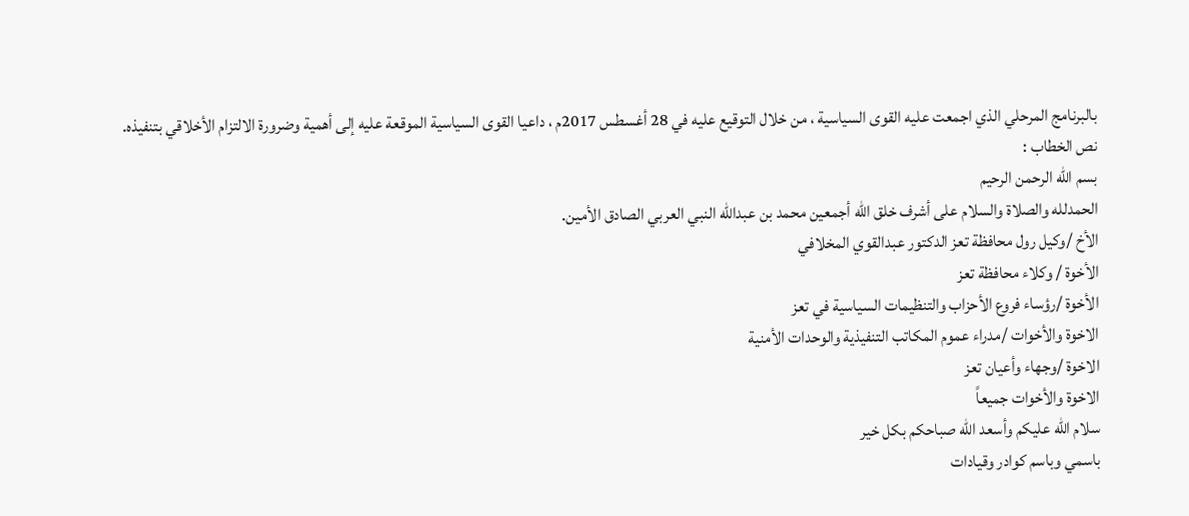بالبرنامج المرحلي الذي اجمعت عليه القوى السياسية ، من خلال التوقيع عليه في 28 أغسطس 2017م ، داعيا القوى السياسية الموقعة عليه إلى أهمية وضرورة الالتزام الأخلاقي بتنفيذه.
نص الخطاب :
بسم الله الرحمن الرحيم
الحمدلله والصلاة والسلام على أشرف خلق الله أجمعين محمد بن عبدالله النبي العربي الصادق الأمين.
الأخ /وكيل رول محافظة تعز الدكتور عبدالقوي المخلافي
الأخوة / وكلاء محافظة تعز
الأخوة /رؤساء فروع الأحزاب والتنظيمات السياسية في تعز
الاخوة والأخوات /مدراء عموم المكاتب التنفيذية والوحدات الأمنية
الاخوة /وجهاء وأعيان تعز
الاخوة والأخوات جميعاً
سلام الله عليكم وأسعد الله صباحكم بكل خير
باسمي وباسم كوادر وقيادات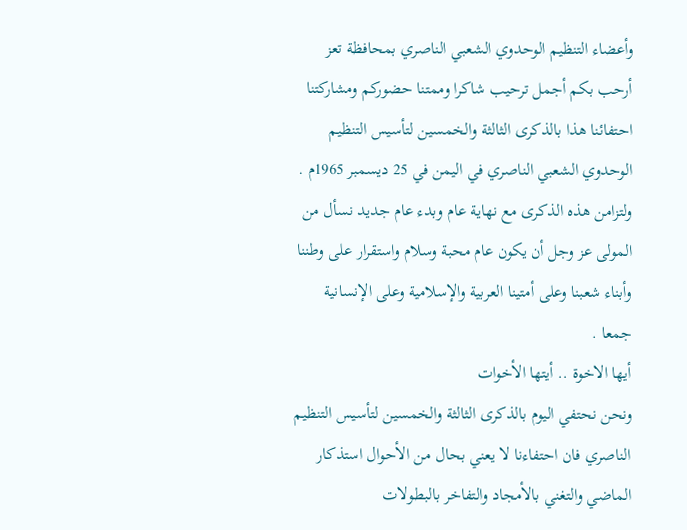وأعضاء التنظيم الوحدوي الشعبي الناصري بمحافظة تعز أرحب بكم أجمل ترحيب شاكرا وممتنا حضوركم ومشاركتنا احتفائنا هذا بالذكرى الثالثة والخمسين لتأسيس التنظيم الوحدوي الشعبي الناصري في اليمن في 25 ديسمبر 1965م .
ولتزامن هذه الذكرى مع نهاية عام وبدء عام جديد نسأل من المولى عز وجل أن يكون عام محبة وسلام واستقرار على وطننا وأبناء شعبنا وعلى أمتينا العربية والإسلامية وعلى الإنسانية جمعا .
أيها الاخوة .. أيتها الأخوات
ونحن نحتفي اليوم بالذكرى الثالثة والخمسين لتأسيس التنظيم الناصري فان احتفاءنا لا يعني بحال من الأحوال استذكار الماضي والتغني بالأمجاد والتفاخر بالبطولات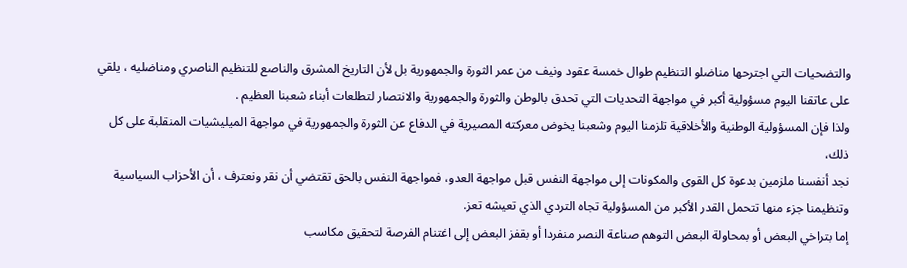والتضحيات التي اجترحها مناضلو التنظيم طوال خمسة عقود ونيف من عمر الثورة والجمهورية بل لأن التاريخ المشرق والناصع للتنظيم الناصري ومناضليه ، يلقي على عاتقنا اليوم مسؤولية أكبر في مواجهة التحديات التي تحدق بالوطن والثورة والجمهورية والانتصار لتطلعات أبناء شعبنا العظيم .
ولذا فإن المسؤولية الوطنية والأخلاقية تلزمنا اليوم وشعبنا يخوض معركته المصيرية في الدفاع عن الثورة والجمهورية في مواجهة الميليشيات المنقلبة على كل ذلك،
نجد أنفسنا ملزمين بدعوة كل القوى والمكونات إلى مواجهة النفس قبل مواجهة العدو، فمواجهة النفس بالحق تقتضي أن نقر ونعترف ، أن الأحزاب السياسية وتنظيمنا جزء منها تتحمل القدر الأكبر من المسؤولية تجاه التردي الذي تعيشه تعز.
إما بتراخي البعض أو بمحاولة البعض التوهم صناعة النصر منفردا أو بقفز البعض إلى اغتنام الفرصة لتحقيق مكاسب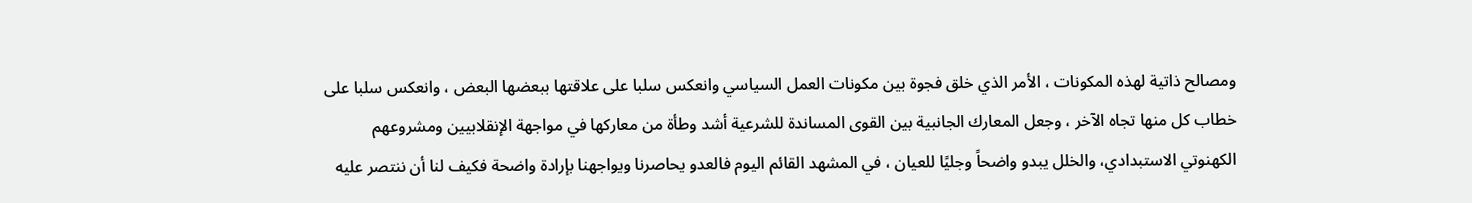ومصالح ذاتية لهذه المكونات ، الأمر الذي خلق فجوة بين مكونات العمل السياسي وانعكس سلبا على علاقتها ببعضها البعض ، وانعكس سلبا على خطاب كل منها تجاه الآخر ، وجعل المعارك الجانبية بين القوى المساندة للشرعية أشد وطأة من معاركها في مواجهة الإنقلابيين ومشروعهم الكهنوتي الاستبدادي، والخلل يبدو واضحاً وجليًا للعيان ، في المشهد القائم اليوم فالعدو يحاصرنا ويواجهنا بإرادة واضحة فكيف لنا أن ننتصر عليه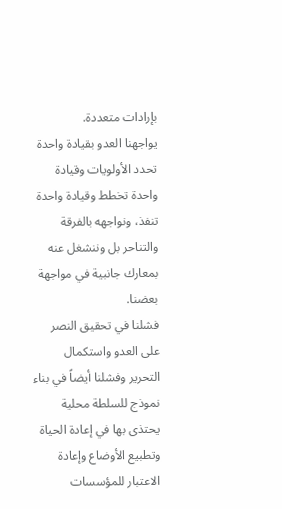بإرادات متعددة.
يواجهنا العدو بقيادة واحدة تحدد الأولويات وقيادة واحدة تخطط وقيادة واحدة تنفذ، ونواجهه بالفرقة والتناحر بل وننشغل عنه بمعارك جانبية في مواجهة بعضنا.
فشلنا في تحقيق النصر على العدو واستكمال التحرير وفشلنا أيضاً في بناء نموذج للسلطة محلية يحتذى بها في إعادة الحياة وتطبيع الأوضاع وإعادة الاعتبار للمؤسسات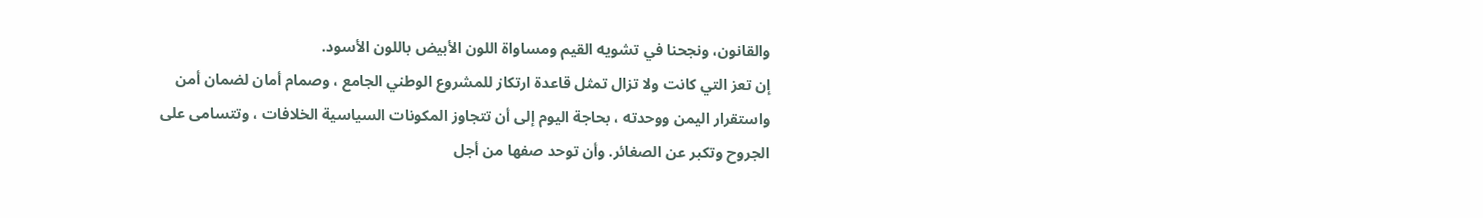والقانون، ونجحنا في تشويه القيم ومساواة اللون الأبيض باللون الأسود.
إن تعز التي كانت ولا تزال تمثل قاعدة ارتكاز للمشروع الوطني الجامع ، وصمام أمان لضمان أمن واستقرار اليمن ووحدته ، بحاجة اليوم إلى أن تتجاوز المكونات السياسية الخلافات ، وتتسامى على الجروح وتكبر عن الصغائر. وأن توحد صفها من أجل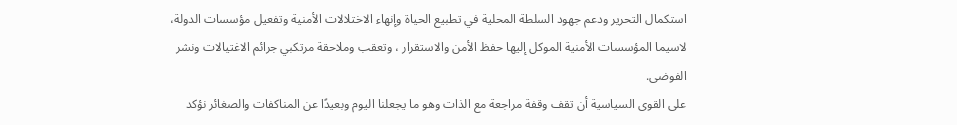استكمال التحرير ودعم جهود السلطة المحلية في تطبيع الحياة وإنهاء الاختلالات الأمنية وتفعيل مؤسسات الدولة، لاسيما المؤسسات الأمنية الموكل إليها حفظ الأمن والاستقرار ، وتعقب وملاحقة مرتكبي جرائم الاغتيالات ونشر الفوضى.
على القوى السياسية أن تقف وقفة مراجعة مع الذات وهو ما يجعلنا اليوم وبعيدًا عن المناكفات والصغائر نؤكد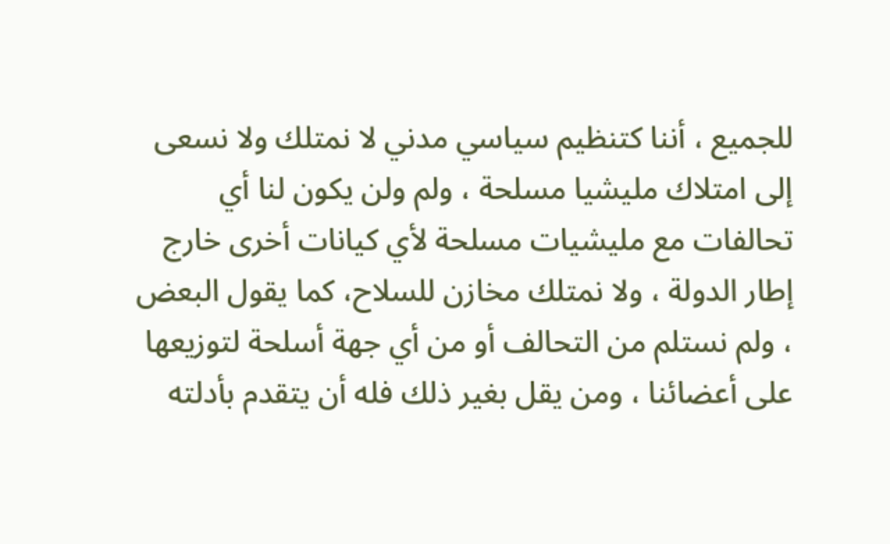للجميع ، أننا كتنظيم سياسي مدني لا نمتلك ولا نسعى إلى امتلاك مليشيا مسلحة ، ولم ولن يكون لنا أي تحالفات مع مليشيات مسلحة لأي كيانات أخرى خارج إطار الدولة ، ولا نمتلك مخازن للسلاح، كما يقول البعض ، ولم نستلم من التحالف أو من أي جهة أسلحة لتوزيعها على أعضائنا ، ومن يقل بغير ذلك فله أن يتقدم بأدلته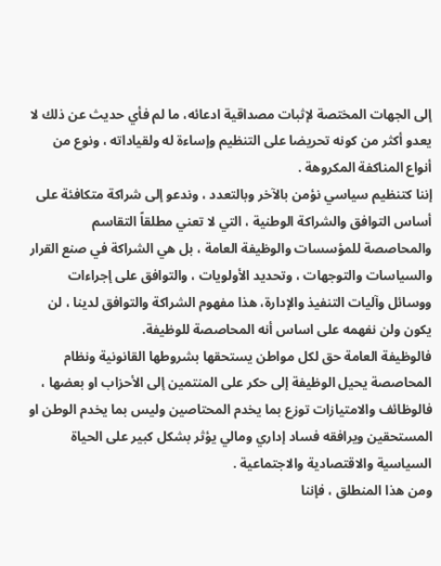إلى الجهات المختصة لإثبات مصداقية ادعائه، ما لم فأي حديث عن ذلك لا يعدو أكثر من كونه تحريضا على التنظيم وإساءة له ولقياداته ، ونوع من أنواع المناكفة المكروهة .
إننا كتنظيم سياسي نؤمن بالآخر وبالتعدد ، وندعو إلى شراكة متكافئة على أساس التوافق والشراكة الوطنية ، التي لا تعني مطلقاً التقاسم والمحاصصة للمؤسسات والوظيفة العامة ، بل هي الشراكة في صنع القرار والسياسات والتوجهات ، وتحديد الأولويات ، والتوافق على إجراءات ووسائل وآليات التنفيذ والإدارة، هذا مفهوم الشراكة والتوافق لدينا ، لن يكون ولن نفهمه على اساس أنه المحاصصة للوظيفة.
فالوظيفة العامة حق لكل مواطن يستحقها بشروطها القانونية ونظام المحاصصة يحيل الوظيفة إلى حكر على المنتمين إلى الأحزاب او بعضها ، فالوظائف والامتيازات توزع بما يخدم المحتاصين وليس بما يخدم الوطن او المستحقين ويرافقه فساد إداري ومالي يؤثر بشكل كبير على الحياة السياسية والاقتصادية والاجتماعية .
ومن هذا المنطلق ، فإننا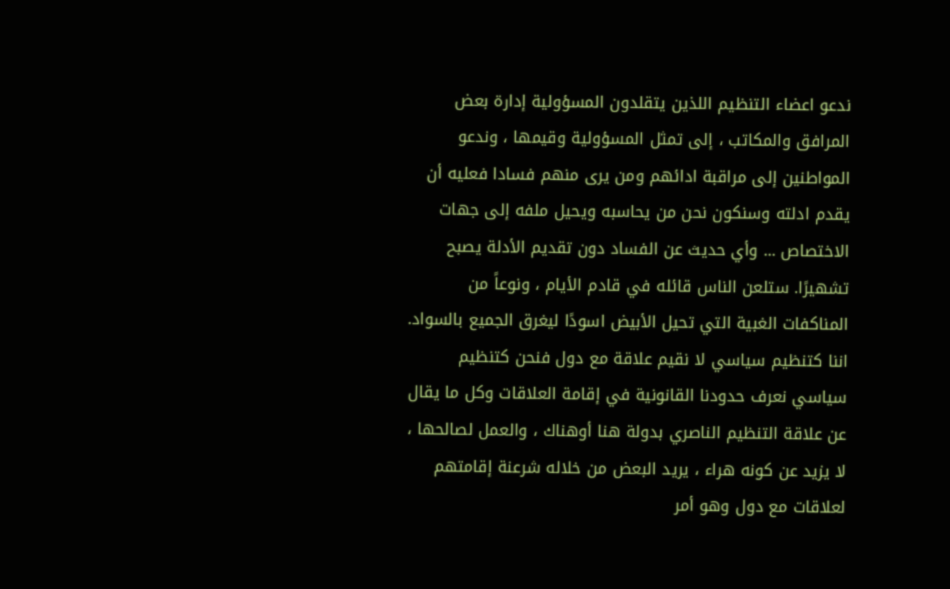ندعو اعضاء التنظيم اللذين يتقلدون المسؤولية إدارة بعض المرافق والمكاتب ، إلى تمثل المسؤولية وقيمها ، وندعو المواطنين إلى مراقبة ادائهم ومن يرى منهم فسادا فعليه أن يقدم ادلته وسنكون نحن من يحاسبه ويحيل ملفه إلى جهات الاختصاص ... وأي حديث عن الفساد دون تقديم الأدلة يصبح تشهيرًا. ستلعن الناس قائله في قادم الأيام ، ونوعاً من المناكفات الغبية التي تحيل الأبيض اسودًا ليغرق الجميع بالسواد.
اننا كتنظيم سياسي لا نقيم علاقة مع دول فنحن كتنظيم سياسي نعرف حدودنا القانونية في إقامة العلاقات وكل ما يقال عن علاقة التنظيم الناصري بدولة هنا أوهناك ، والعمل لصالحها ، لا يزيد عن كونه هراء ، يريد البعض من خلاله شرعنة إقامتهم لعلاقات مع دول وهو أمر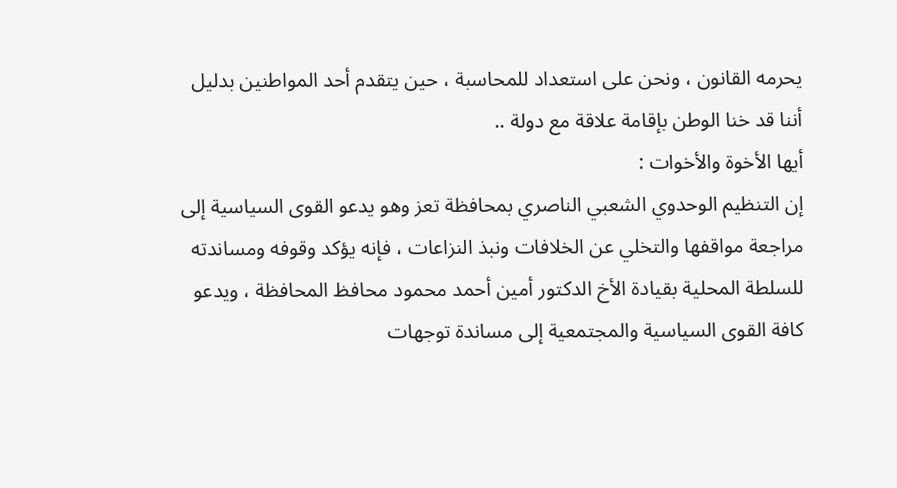يحرمه القانون ، ونحن على استعداد للمحاسبة ، حين يتقدم أحد المواطنين بدليل أننا قد خنا الوطن بإقامة علاقة مع دولة ..
أيها الأخوة والأخوات :
إن التنظيم الوحدوي الشعبي الناصري بمحافظة تعز وهو يدعو القوى السياسية إلى مراجعة مواقفها والتخلي عن الخلافات ونبذ النزاعات ، فإنه يؤكد وقوفه ومساندته للسلطة المحلية بقيادة الأخ الدكتور أمين أحمد محمود محافظ المحافظة ، ويدعو كافة القوى السياسية والمجتمعية إلى مساندة توجهات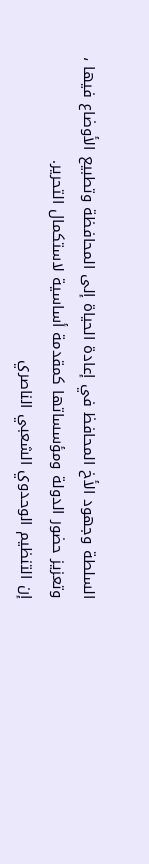السلطة وجهود الأخ المحافظ في إعادة الحياة إلى المحافظة وتطبيع الأوضاع فيها ، وتعزيز حضور الدولة ومؤسساتها كمقدمة أساسية لاستكمال التحرير.
إن التنظيم الوحدوي الشعبي الناصري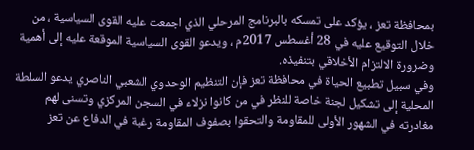بمحافظة تعز ، يؤكد على تمسكه بالبرنامج المرحلي الذي اجمعت عليه القوى السياسية ، من خلال التوقيع عليه في 28 أغسطس 2017م ، ويدعو القوى السياسية الموقعة عليه إلى أهمية وضرورة الالتزام الأخلاقي بتنفيذه.
وفي سبيل تطبيع الحياة في محافظة تعز فإن التنظيم الوحدوي الشعبي الناصري يدعو السلطة المحلية إلى تشكيل لجنة خاصة للنظر في من كانوا نزلاء في السجن المركزي وتسنى لهم مغادرته في الشهور الأولى للمقاومة والتحقوا بصفوف المقاومة رغبة في الدفاع عن تعز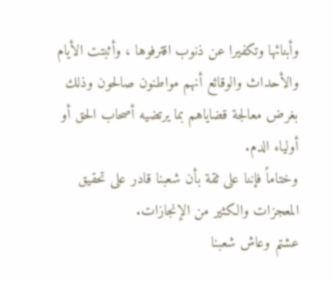وأبنائها وتكفيرا عن ذنوب اقترفوها ، وأثبتت الأيام والأحداث والوقائع أنهم مواطنون صالحون وذلك بغرض معالجة قضاياهم بما يرتضيه أصحاب الحق أو أولياء الدم.
وختاماً فإننا على ثقة بأن شعبنا قادر على تحقيق المعجزات والكثير من الإنجازات.
عشتم وعاش شعبنا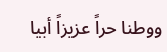ووطنا حراً عزيزاً أبيا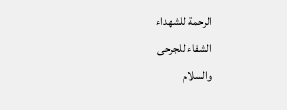الرحمة للشهداء
الشفاء للجرحى
والسلام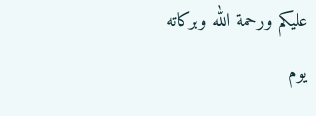عليكم ورحمة الله وبركاته
يوم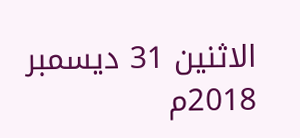الاثنين 31 ديسمبر 2018م